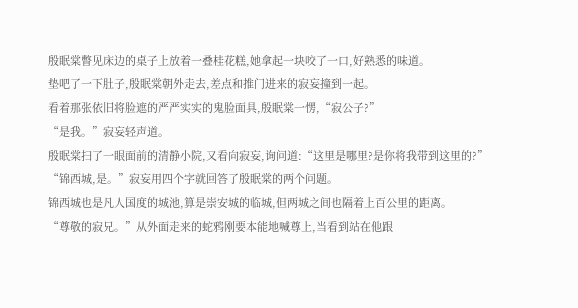殷眠棠瞥见床边的桌子上放着一叠桂花糕,她拿起一块咬了一口,好熟悉的味道。
垫吧了一下肚子,殷眠棠朝外走去,差点和推门进来的寂妄撞到一起。
看着那张依旧将脸遮的严严实实的鬼脸面具,殷眠棠一愣,“寂公子?”
“是我。”寂妄轻声道。
殷眠棠扫了一眼面前的清静小院,又看向寂妄,询问道:“这里是哪里?是你将我带到这里的?”
“锦西城,是。”寂妄用四个字就回答了殷眠棠的两个问题。
锦西城也是凡人国度的城池,算是崇安城的临城,但两城之间也隔着上百公里的距离。
“尊敬的寂兄。”从外面走来的蛇鸦刚要本能地喊尊上,当看到站在他跟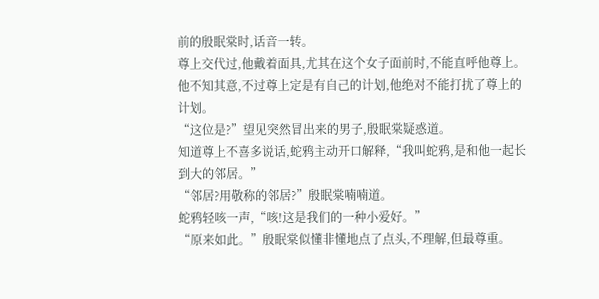前的殷眠棠时,话音一转。
尊上交代过,他戴着面具,尤其在这个女子面前时,不能直呼他尊上。
他不知其意,不过尊上定是有自己的计划,他绝对不能打扰了尊上的计划。
“这位是?”望见突然冒出来的男子,殷眠棠疑惑道。
知道尊上不喜多说话,蛇鸦主动开口解释,“我叫蛇鸦,是和他一起长到大的邻居。”
“邻居?用敬称的邻居?”殷眠棠喃喃道。
蛇鸦轻咳一声,“咳!这是我们的一种小爱好。”
“原来如此。”殷眠棠似懂非懂地点了点头,不理解,但最尊重。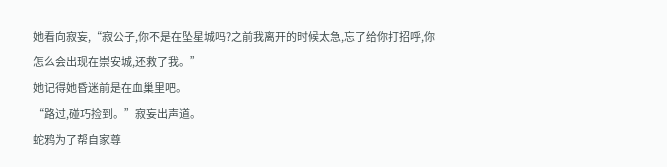她看向寂妄,“寂公子,你不是在坠星城吗?之前我离开的时候太急,忘了给你打招呼,你怎么会出现在崇安城,还救了我。”
她记得她昏迷前是在血巢里吧。
“路过,碰巧捡到。”寂妄出声道。
蛇鸦为了帮自家尊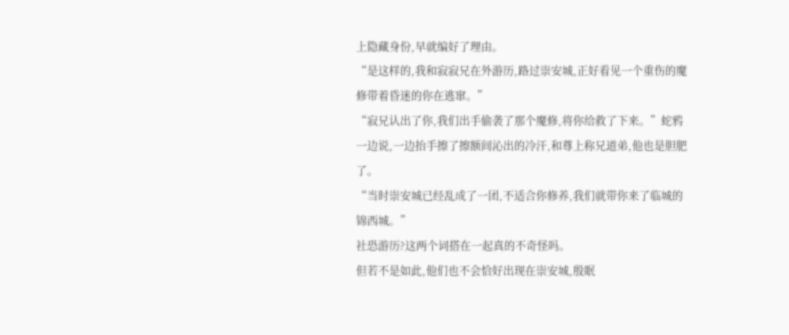上隐藏身份,早就编好了理由。
“是这样的,我和寂寂兄在外游历,路过崇安城,正好看见一个重伤的魔修带着昏迷的你在逃窜。”
“寂兄认出了你,我们出手偷袭了那个魔修,将你给救了下来。”蛇鸦一边说,一边抬手擦了擦额间沁出的冷汗,和尊上称兄道弟,他也是胆肥了。
“当时崇安城已经乱成了一团,不适合你修养,我们就带你来了临城的锦西城。”
社恐游历?这两个词搭在一起真的不奇怪吗。
但若不是如此,他们也不会恰好出现在崇安城,殷眠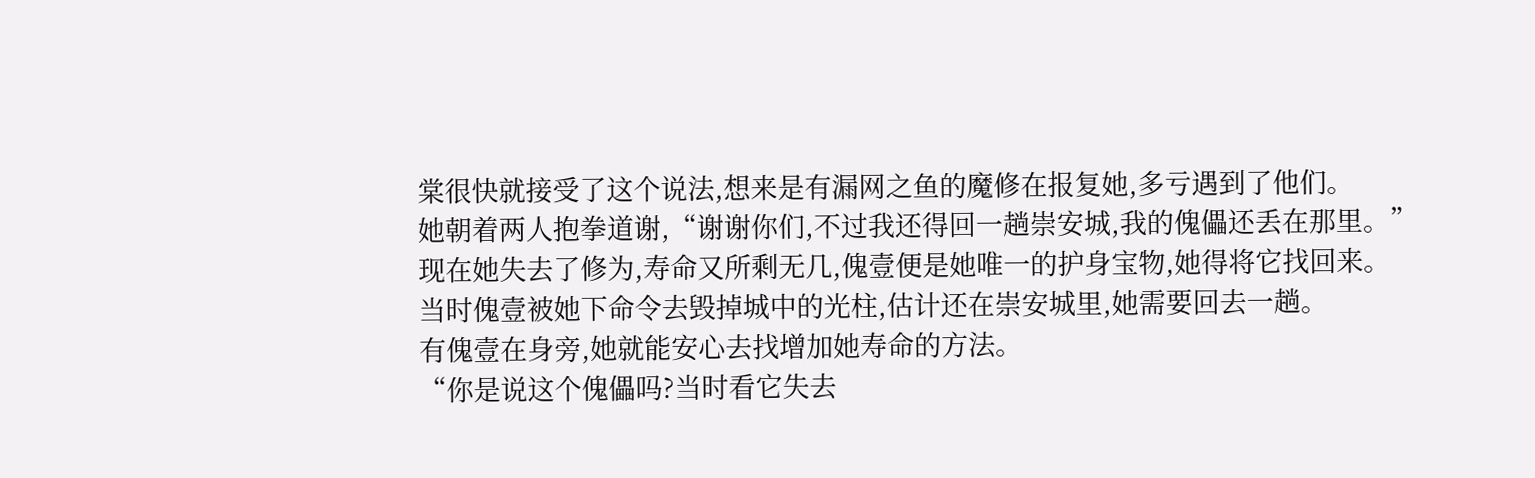棠很快就接受了这个说法,想来是有漏网之鱼的魔修在报复她,多亏遇到了他们。
她朝着两人抱拳道谢,“谢谢你们,不过我还得回一趟崇安城,我的傀儡还丢在那里。”
现在她失去了修为,寿命又所剩无几,傀壹便是她唯一的护身宝物,她得将它找回来。
当时傀壹被她下命令去毁掉城中的光柱,估计还在崇安城里,她需要回去一趟。
有傀壹在身旁,她就能安心去找增加她寿命的方法。
“你是说这个傀儡吗?当时看它失去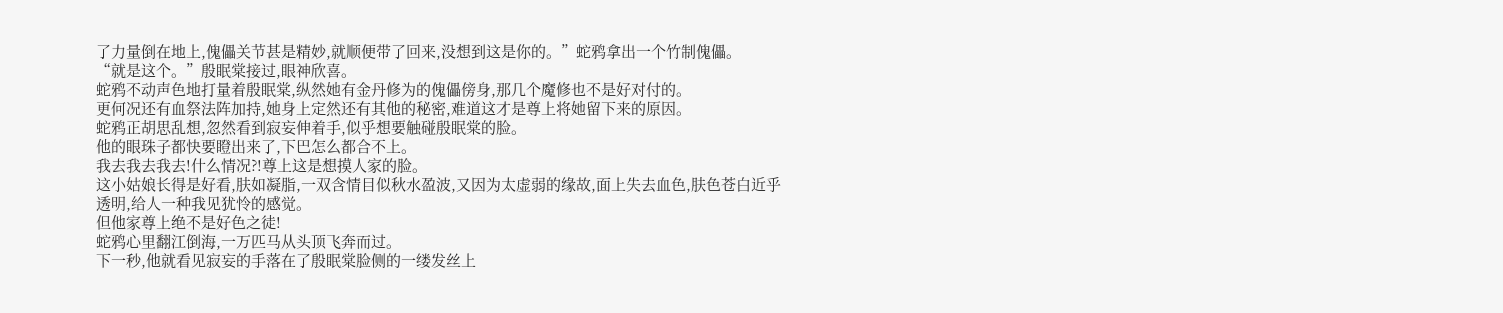了力量倒在地上,傀儡关节甚是精妙,就顺便带了回来,没想到这是你的。”蛇鸦拿出一个竹制傀儡。
“就是这个。”殷眠棠接过,眼神欣喜。
蛇鸦不动声色地打量着殷眠棠,纵然她有金丹修为的傀儡傍身,那几个魔修也不是好对付的。
更何况还有血祭法阵加持,她身上定然还有其他的秘密,难道这才是尊上将她留下来的原因。
蛇鸦正胡思乱想,忽然看到寂妄伸着手,似乎想要触碰殷眠棠的脸。
他的眼珠子都快要瞪出来了,下巴怎么都合不上。
我去我去我去!什么情况?!尊上这是想摸人家的脸。
这小姑娘长得是好看,肤如凝脂,一双含情目似秋水盈波,又因为太虚弱的缘故,面上失去血色,肤色苍白近乎透明,给人一种我见犹怜的感觉。
但他家尊上绝不是好色之徒!
蛇鸦心里翻江倒海,一万匹马从头顶飞奔而过。
下一秒,他就看见寂妄的手落在了殷眠棠脸侧的一缕发丝上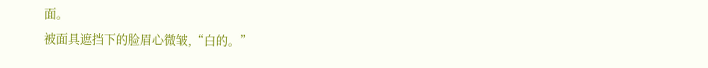面。
被面具遮挡下的脸眉心微皱,“白的。”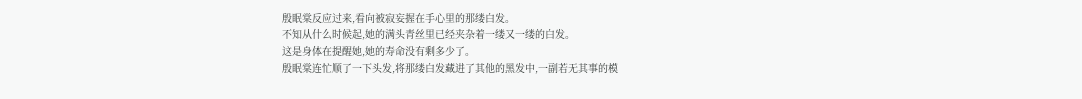殷眠棠反应过来,看向被寂妄握在手心里的那缕白发。
不知从什么时候起,她的满头青丝里已经夹杂着一缕又一缕的白发。
这是身体在提醒她,她的寿命没有剩多少了。
殷眠棠连忙顺了一下头发,将那缕白发藏进了其他的黑发中,一副若无其事的模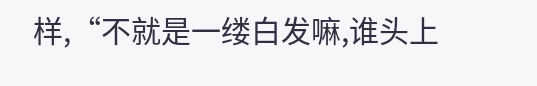样,“不就是一缕白发嘛,谁头上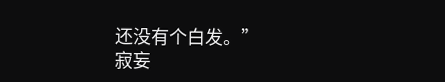还没有个白发。”
寂妄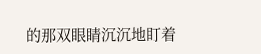的那双眼睛沉沉地盯着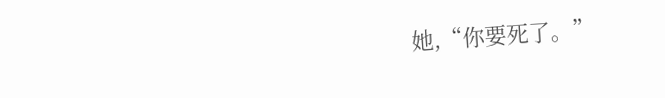她,“你要死了。”